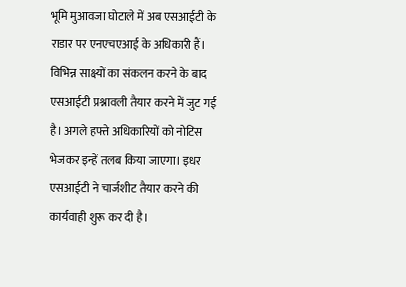भूमि मुआवजा घोटाले में अब एसआईटी के राडार पर एनएचएआई के अधिकारी हैं। विभिन्न साक्ष्यों का संकलन करने के बाद एसआईटी प्रश्नावली तैयार करने में जुट गई है। अगले हफ्ते अधिकारियों को नोटिस भेजकर इन्हें तलब किया जाएगा। इधर एसआईटी ने चार्जशीट तैयार करने की कार्यवाही शुरू कर दी है।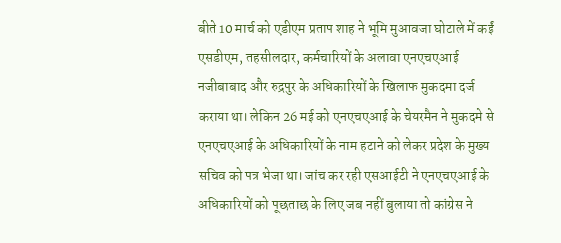बीते 10 मार्च को एडीएम प्रताप शाह ने भूमि मुआवजा घोटाले में कईं एसडीएम, तहसीलदार, कर्मचारियों के अलावा एनएचएआई नजीबाबाद और रुद्रपुर के अधिकारियों के खिलाफ मुकदमा दर्ज कराया था। लेकिन 26 मई को एनएचएआई के चेयरमैन ने मुकदमे से एनएचएआई के अधिकारियों के नाम हटाने को लेकर प्रदेश के मुख्य सचिव को पत्र भेजा था। जांच कर रही एसआईटी ने एनएचएआई के अधिकारियों को पूछताछ के लिए जब नहीं बुलाया तो कांग्रेस ने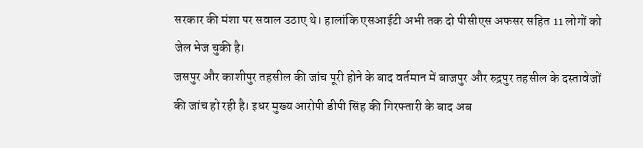सरकार की मंशा पर सवाल उठाए थे। हालांकि एसआईटी अभी तक दो पीसीएस अफसर सहित 11 लोगों को जेल भेज चुकी है।
जसपुर और काशीपुर तहसील की जांच पूरी होने के बाद वर्तमान में बाजपुर और रुद्रपुर तहसील के दस्तावेजों की जांच हो रही है। इधर मुख्य आरोपी डीपी सिंह की गिरफ्तारी के बाद अब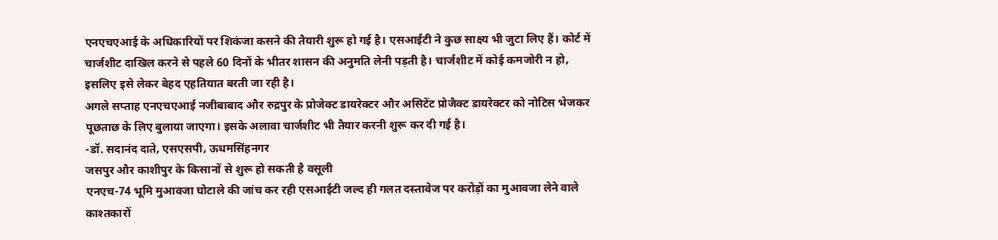एनएचएआई के अधिकारियों पर शिकंजा कसने की तैयारी शुरू हो गई है। एसआईटी ने कुछ साक्ष्य भी जुटा लिए हैं। कोर्ट में चार्जशीट दाखिल करने से पहले 60 दिनों के भीतर शासन की अनुमति लेनी पड़ती है। चार्जशीट में कोई कमजोरी न हो, इसलिए इसे लेकर बेहद एहतियात बरती जा रही है।
अगले सप्ताह एनएचएआई नजीबाबाद और रुद्रपुर के प्रोजेक्ट डायरेक्टर और असिटेंट प्रोजैक्ट डायरेक्टर को नोटिस भेजकर पूछताछ के लिए बुलाया जाएगा। इसके अलावा चार्जशीट भी तैयार करनी शुरू कर दी गई है।
-डॉ. सदानंद दाते, एसएसपी, ऊधमसिंहनगर
जसपुर और काशीपुर के किसानों से शुरू हो सकती है वसूली
एनएच-74 भूमि मुआवजा घोटाले की जांच कर रही एसआईटी जल्द ही गलत दस्तावेज पर करोड़ों का मुआवजा लेने वाले काश्तकारों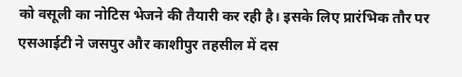को वसूली का नोटिस भेजने की तैयारी कर रही है। इसके लिए प्रारंभिक तौर पर एसआईटी ने जसपुर और काशीपुर तहसील में दस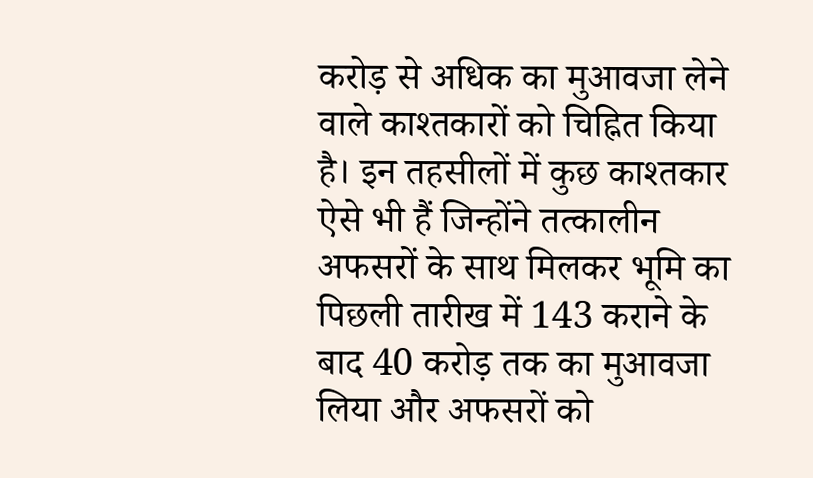करोड़ से अधिक का मुआवजा लेने वाले काश्तकारों को चिह्नित किया है। इन तहसीलों में कुछ काश्तकार ऐसे भी हैं जिन्होंने तत्कालीन अफसरों के साथ मिलकर भूमि का पिछली तारीख में 143 कराने के बाद 40 करोड़ तक का मुआवजा लिया और अफसरों को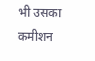भी उसका कमीशन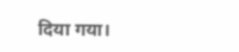दिया गया।